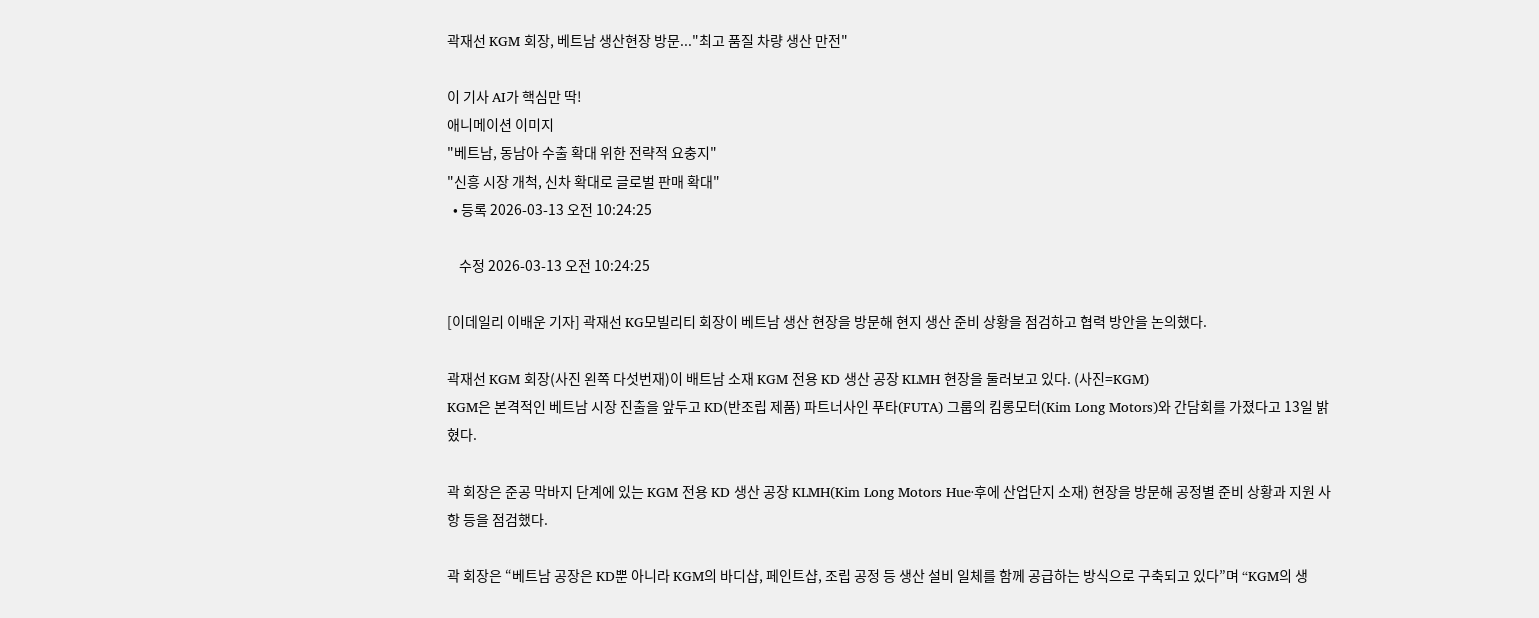곽재선 KGM 회장, 베트남 생산현장 방문..."최고 품질 차량 생산 만전"

이 기사 AI가 핵심만 딱!
애니메이션 이미지
"베트남, 동남아 수출 확대 위한 전략적 요충지"
"신흥 시장 개척, 신차 확대로 글로벌 판매 확대"
  • 등록 2026-03-13 오전 10:24:25

    수정 2026-03-13 오전 10:24:25

[이데일리 이배운 기자] 곽재선 KG모빌리티 회장이 베트남 생산 현장을 방문해 현지 생산 준비 상황을 점검하고 협력 방안을 논의했다.

곽재선 KGM 회장(사진 왼쪽 다섯번재)이 배트남 소재 KGM 전용 KD 생산 공장 KLMH 현장을 둘러보고 있다. (사진=KGM)
KGM은 본격적인 베트남 시장 진출을 앞두고 KD(반조립 제품) 파트너사인 푸타(FUTA) 그룹의 킴롱모터(Kim Long Motors)와 간담회를 가졌다고 13일 밝혔다.

곽 회장은 준공 막바지 단계에 있는 KGM 전용 KD 생산 공장 KLMH(Kim Long Motors Hue·후에 산업단지 소재) 현장을 방문해 공정별 준비 상황과 지원 사항 등을 점검했다.

곽 회장은 “베트남 공장은 KD뿐 아니라 KGM의 바디샵, 페인트샵, 조립 공정 등 생산 설비 일체를 함께 공급하는 방식으로 구축되고 있다”며 “KGM의 생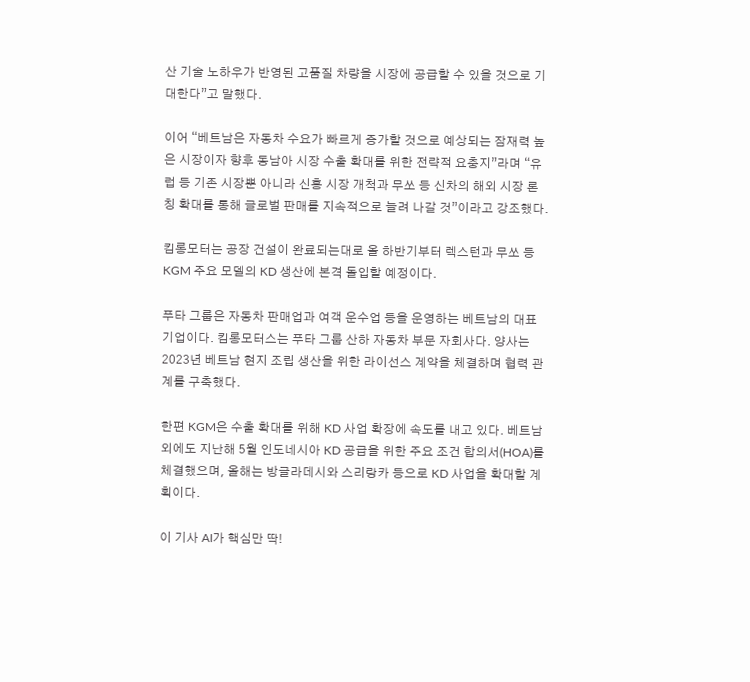산 기술 노하우가 반영된 고품질 차량을 시장에 공급할 수 있을 것으로 기대한다”고 말했다.

이어 “베트남은 자동차 수요가 빠르게 증가할 것으로 예상되는 잠재력 높은 시장이자 향후 동남아 시장 수출 확대를 위한 전략적 요충지”라며 “유럽 등 기존 시장뿐 아니라 신흥 시장 개척과 무쏘 등 신차의 해외 시장 론칭 확대를 통해 글로벌 판매를 지속적으로 늘려 나갈 것”이라고 강조했다.

킴롱모터는 공장 건설이 완료되는대로 올 하반기부터 렉스턴과 무쏘 등 KGM 주요 모델의 KD 생산에 본격 돌입할 예정이다.

푸타 그룹은 자동차 판매업과 여객 운수업 등을 운영하는 베트남의 대표 기업이다. 킴롱모터스는 푸타 그룹 산하 자동차 부문 자회사다. 양사는 2023년 베트남 현지 조립 생산을 위한 라이선스 계약을 체결하며 협력 관계를 구축했다.

한편 KGM은 수출 확대를 위해 KD 사업 확장에 속도를 내고 있다. 베트남 외에도 지난해 5월 인도네시아 KD 공급을 위한 주요 조건 합의서(HOA)를 체결했으며, 올해는 방글라데시와 스리랑카 등으로 KD 사업을 확대할 계획이다.

이 기사 AI가 핵심만 딱!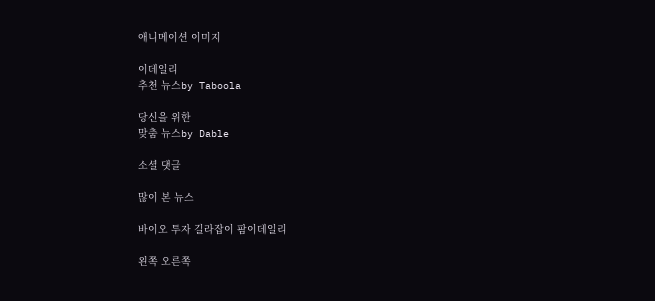애니메이션 이미지

이데일리
추천 뉴스by Taboola

당신을 위한
맞춤 뉴스by Dable

소셜 댓글

많이 본 뉴스

바이오 투자 길라잡이 팜이데일리

왼쪽 오른쪽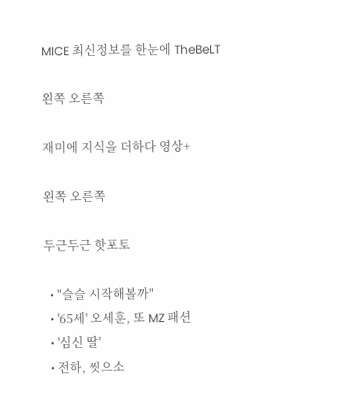MICE 최신정보를 한눈에 TheBeLT

왼쪽 오른쪽

재미에 지식을 더하다 영상+

왼쪽 오른쪽

두근두근 핫포토

  • "슬슬 시작해볼까"
  • '65세' 오세훈, 또 MZ 패션
  • '심신 딸'
  • 전하, 씻으소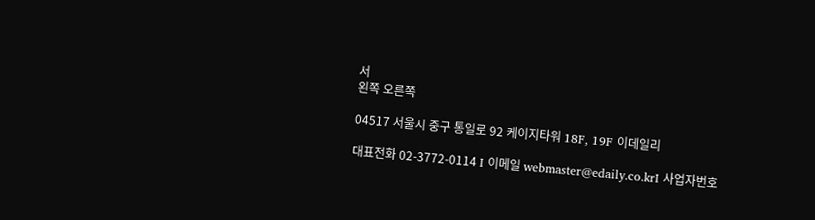서
왼쪽 오른쪽

04517 서울시 중구 통일로 92 케이지타워 18F, 19F 이데일리

대표전화 02-3772-0114 I 이메일 webmaster@edaily.co.krI 사업자번호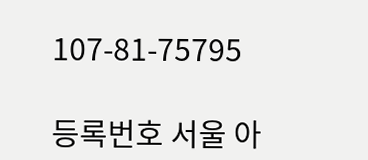107-81-75795

등록번호 서울 아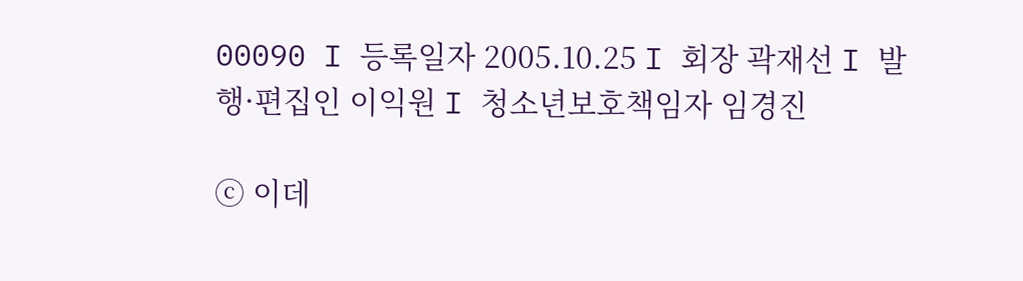00090 I 등록일자 2005.10.25 I 회장 곽재선 I 발행·편집인 이익원 I 청소년보호책임자 임경진

ⓒ 이데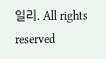일리. All rights reserved